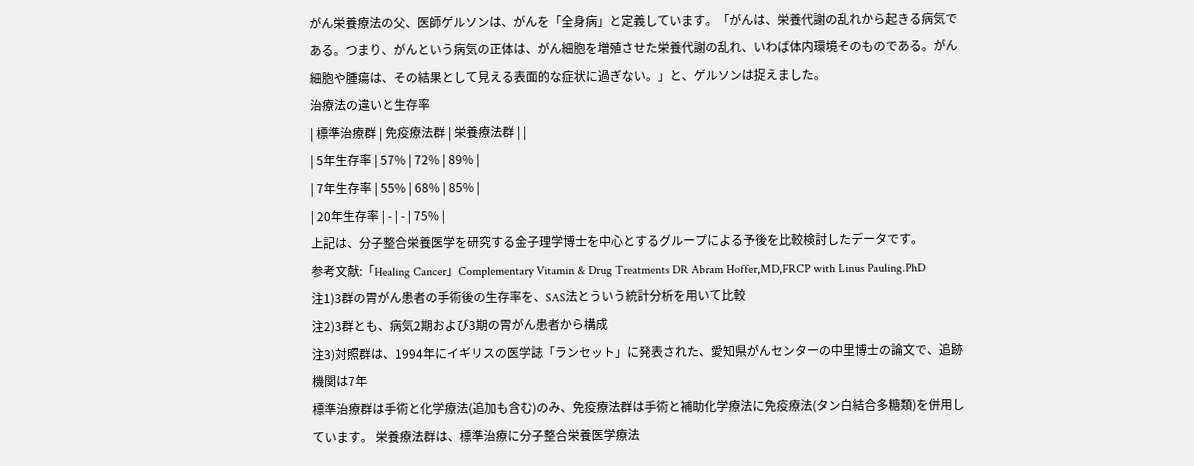がん栄養療法の父、医師ゲルソンは、がんを「全身病」と定義しています。「がんは、栄養代謝の乱れから起きる病気である。つまり、がんという病気の正体は、がん細胞を増殖させた栄養代謝の乱れ、いわば体内環境そのものである。がん細胞や腫瘍は、その結果として見える表面的な症状に過ぎない。」と、ゲルソンは捉えました。
治療法の違いと生存率
| 標準治療群 | 免疫療法群 | 栄養療法群 | |
| 5年生存率 | 57% | 72% | 89% |
| 7年生存率 | 55% | 68% | 85% |
| 20年生存率 | - | - | 75% |
上記は、分子整合栄養医学を研究する金子理学博士を中心とするグループによる予後を比較検討したデータです。
参考文献:「Healing Cancer」Complementary Vitamin & Drug Treatments DR Abram Hoffer,MD,FRCP with Linus Pauling.PhD
注1)3群の胃がん患者の手術後の生存率を、SAS法とういう統計分析を用いて比較
注2)3群とも、病気2期および3期の胃がん患者から構成
注3)対照群は、1994年にイギリスの医学誌「ランセット」に発表された、愛知県がんセンターの中里博士の論文で、追跡機関は7年
標準治療群は手術と化学療法(追加も含む)のみ、免疫療法群は手術と補助化学療法に免疫療法(タン白結合多糖類)を併用しています。 栄養療法群は、標準治療に分子整合栄養医学療法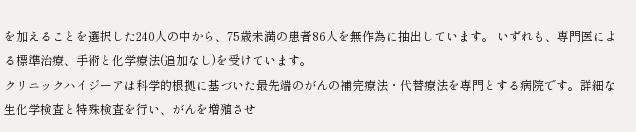を加えることを選択した240人の中から、75歳未満の患者86人を無作為に抽出しています。 いずれも、専門医による標準治療、手術と化学療法(追加なし)を受けています。
クリニックハイジーアは科学的根拠に基づいた最先端のがんの補完療法・代替療法を専門とする病院です。詳細な生化学検査と特殊検査を行い、がんを増殖させ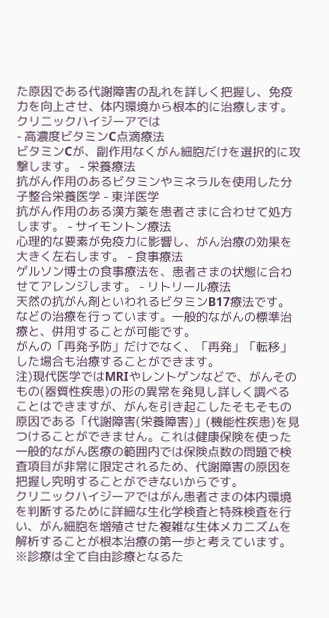た原因である代謝障害の乱れを詳しく把握し、免疫力を向上させ、体内環境から根本的に治療します。
クリニックハイジーアでは
- 高濃度ビタミンC点滴療法
ビタミンCが、副作用なくがん細胞だけを選択的に攻撃します。 - 栄養療法
抗がん作用のあるビタミンやミネラルを使用した分子整合栄養医学 - 東洋医学
抗がん作用のある漢方薬を患者さまに合わせて処方します。 - サイモントン療法
心理的な要素が免疫力に影響し、がん治療の効果を大きく左右します。 - 食事療法
ゲルソン博士の食事療法を、患者さまの状態に合わせてアレンジします。 - リトリール療法
天然の抗がん剤といわれるビタミンB17療法です。
などの治療を行っています。一般的ながんの標準治療と、併用することが可能です。
がんの「再発予防」だけでなく、「再発」「転移」した場合も治療することができます。
注)現代医学ではMRIやレントゲンなどで、がんそのもの(器質性疾患)の形の異常を発見し詳しく調べることはできますが、がんを引き起こしたそもそもの原因である「代謝障害(栄養障害)」(機能性疾患)を見つけることができません。これは健康保険を使った一般的ながん医療の範囲内では保険点数の問題で検査項目が非常に限定されるため、代謝障害の原因を把握し究明することができないからです。
クリニックハイジーアではがん患者さまの体内環境を判断するために詳細な生化学検査と特殊検査を行い、がん細胞を増殖させた複雑な生体メカニズムを解析することが根本治療の第一歩と考えています。
※診療は全て自由診療となるた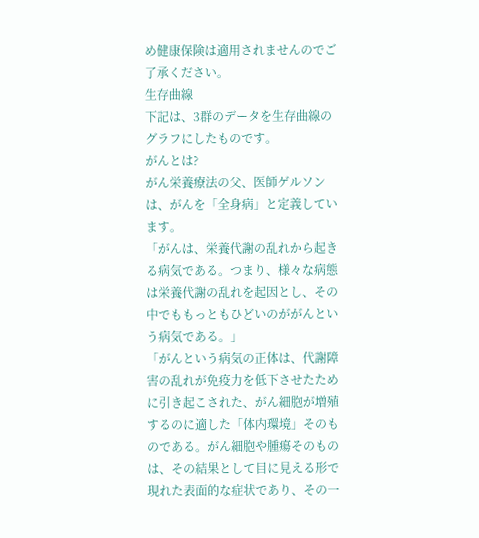め健康保険は適用されませんのでご了承ください。
生存曲線
下記は、3群のデータを生存曲線のグラフにしたものです。
がんとは?
がん栄養療法の父、医師ゲルソンは、がんを「全身病」と定義しています。
「がんは、栄養代謝の乱れから起きる病気である。つまり、様々な病態は栄養代謝の乱れを起因とし、その中でももっともひどいのががんという病気である。」
「がんという病気の正体は、代謝障害の乱れが免疫力を低下させたために引き起こされた、がん細胞が増殖するのに適した「体内環境」そのものである。がん細胞や腫瘍そのものは、その結果として目に見える形で現れた表面的な症状であり、その一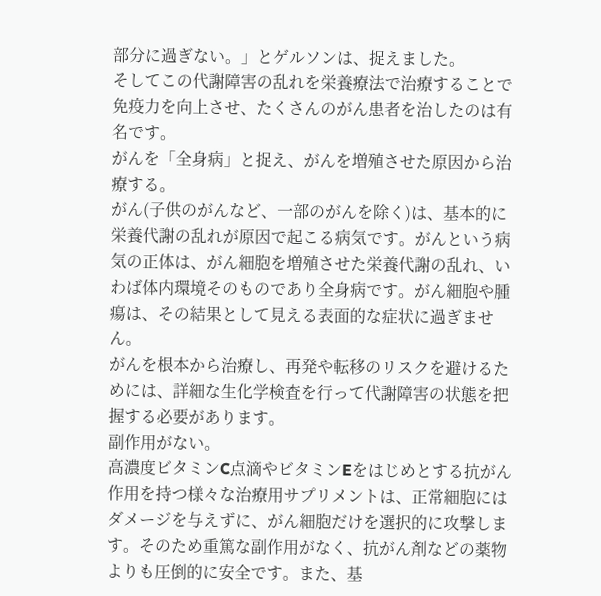部分に過ぎない。」とゲルソンは、捉えました。
そしてこの代謝障害の乱れを栄養療法で治療することで免疫力を向上させ、たくさんのがん患者を治したのは有名です。
がんを「全身病」と捉え、がんを増殖させた原因から治療する。
がん(子供のがんなど、一部のがんを除く)は、基本的に栄養代謝の乱れが原因で起こる病気です。がんという病気の正体は、がん細胞を増殖させた栄養代謝の乱れ、いわば体内環境そのものであり全身病です。がん細胞や腫瘍は、その結果として見える表面的な症状に過ぎません。
がんを根本から治療し、再発や転移のリスクを避けるためには、詳細な生化学検査を行って代謝障害の状態を把握する必要があります。
副作用がない。
高濃度ビタミンC点滴やビタミンEをはじめとする抗がん作用を持つ様々な治療用サプリメントは、正常細胞にはダメージを与えずに、がん細胞だけを選択的に攻撃します。そのため重篤な副作用がなく、抗がん剤などの薬物よりも圧倒的に安全です。また、基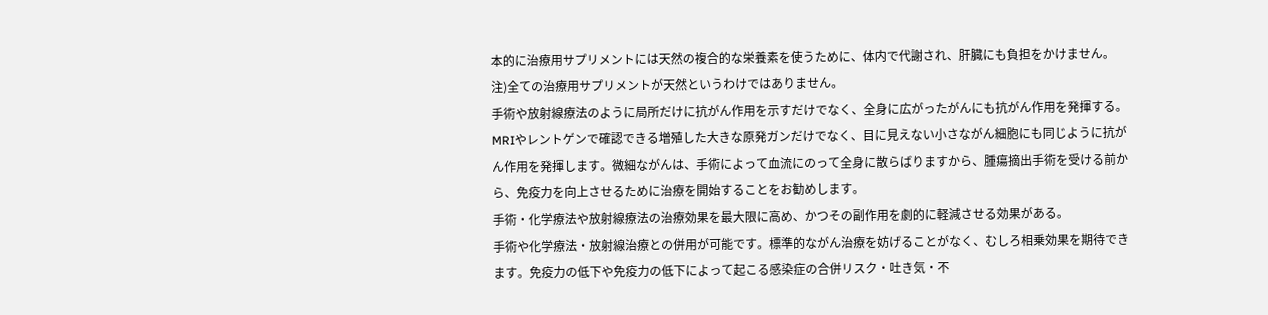本的に治療用サプリメントには天然の複合的な栄養素を使うために、体内で代謝され、肝臓にも負担をかけません。
注)全ての治療用サプリメントが天然というわけではありません。
手術や放射線療法のように局所だけに抗がん作用を示すだけでなく、全身に広がったがんにも抗がん作用を発揮する。
MRIやレントゲンで確認できる増殖した大きな原発ガンだけでなく、目に見えない小さながん細胞にも同じように抗がん作用を発揮します。微細ながんは、手術によって血流にのって全身に散らばりますから、腫瘍摘出手術を受ける前から、免疫力を向上させるために治療を開始することをお勧めします。
手術・化学療法や放射線療法の治療効果を最大限に高め、かつその副作用を劇的に軽減させる効果がある。
手術や化学療法・放射線治療との併用が可能です。標準的ながん治療を妨げることがなく、むしろ相乗効果を期待できます。免疫力の低下や免疫力の低下によって起こる感染症の合併リスク・吐き気・不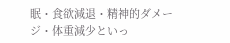眠・食欲減退・精神的ダメージ・体重減少といっ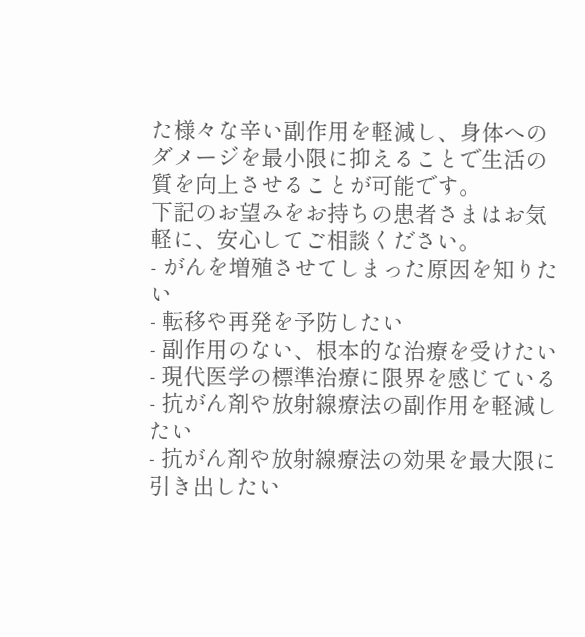た様々な辛い副作用を軽減し、身体へのダメージを最小限に抑えることで生活の質を向上させることが可能です。
下記のお望みをお持ちの患者さまはお気軽に、安心してご相談ください。
- がんを増殖させてしまった原因を知りたい
- 転移や再発を予防したい
- 副作用のない、根本的な治療を受けたい
- 現代医学の標準治療に限界を感じている
- 抗がん剤や放射線療法の副作用を軽減したい
- 抗がん剤や放射線療法の効果を最大限に引き出したい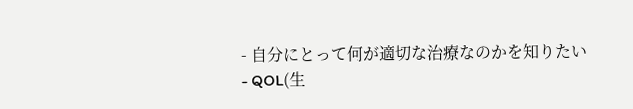- 自分にとって何が適切な治療なのかを知りたい
- QOL(生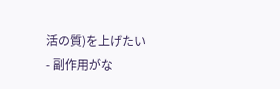活の質)を上げたい
- 副作用がな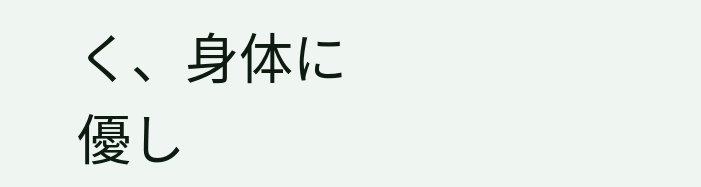く、身体に優し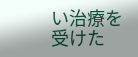い治療を受けた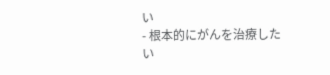い
- 根本的にがんを治療したい